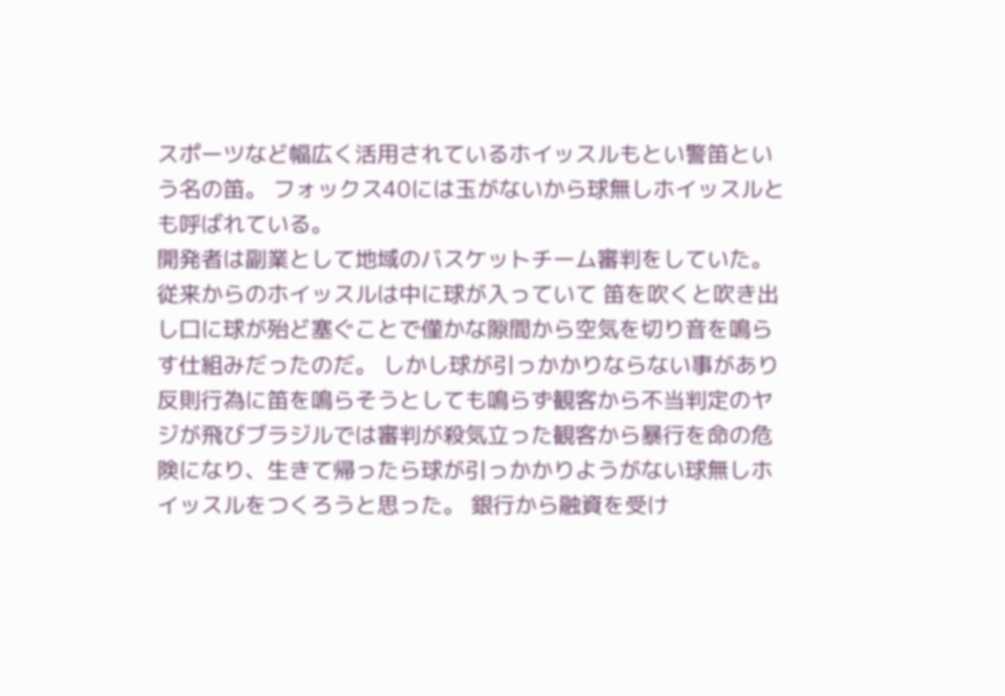スポーツなど幅広く活用されているホイッスルもとい警笛という名の笛。 フォックス40には玉がないから球無しホイッスルとも呼ばれている。
開発者は副業として地域のバスケットチーム審判をしていた。 従来からのホイッスルは中に球が入っていて 笛を吹くと吹き出し口に球が殆ど塞ぐことで僅かな隙間から空気を切り音を鳴らす仕組みだったのだ。 しかし球が引っかかりならない事があり反則行為に笛を鳴らそうとしても鳴らず観客から不当判定のヤジが飛びブラジルでは審判が殺気立った観客から暴行を命の危険になり、生きて帰ったら球が引っかかりようがない球無しホイッスルをつくろうと思った。 銀行から融資を受け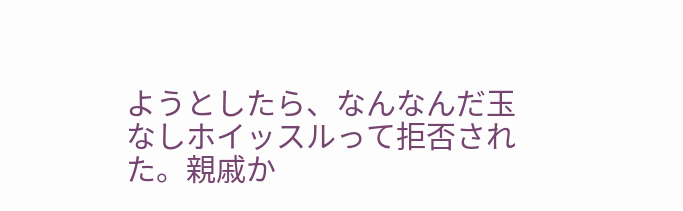ようとしたら、なんなんだ玉なしホイッスルって拒否された。親戚か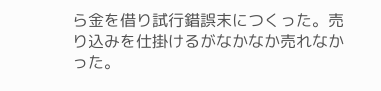ら金を借り試行錯誤末につくった。売り込みを仕掛けるがなかなか売れなかった。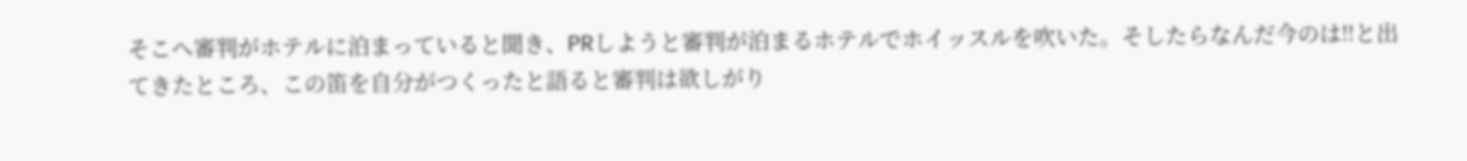そこへ審判がホテルに泊まっていると聞き、PRしようと審判が泊まるホテルでホイッスルを吹いた。そしたらなんだ今のは‼と出てきたところ、この笛を自分がつくったと語ると審判は欲しがり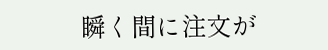瞬く間に注文が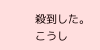殺到した。こうし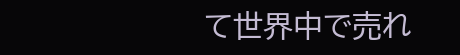て世界中で売れ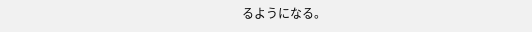るようになる。